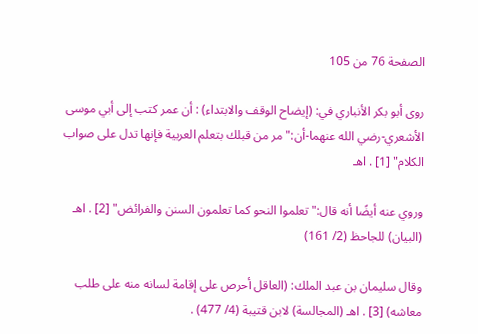الصفحة 76 من 105

روى أبو بكر الأنباري في: (إيضاح الوقف والابتداء) : أن عمر كتب إلى أبي موسى الأشعري-رضي الله عنهما-أن:"مر من قبلك بتعلم العربية فإنها تدل على صواب الكلام" [1] . اهـ

وروي عنه أيضًا أنه قال:"تعلموا النحو كما تعلمون السنن والفرائض" [2] . اهـ (البيان) للجاحظ (2/ 161)

وقال سليمان بن عبد الملك: (العاقل أحرص على إقامة لسانه منه على طلب معاشه) [3] . اهـ (المجالسة) لابن قتيبة (4/ 477) .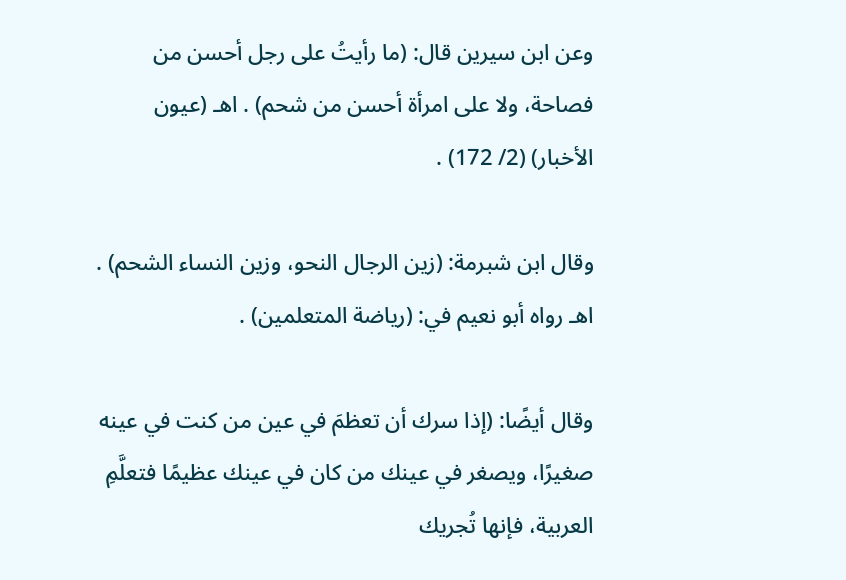وعن ابن سيرين قال: (ما رأيتُ على رجل أحسن من فصاحة، ولا على امرأة أحسن من شحم) . اهـ (عيون الأخبار) (2/ 172) .

وقال ابن شبرمة: (زين الرجال النحو، وزين النساء الشحم) . اهـ رواه أبو نعيم في: (رياضة المتعلمين) .

وقال أيضًا: (إذا سرك أن تعظمَ في عين من كنت في عينه صغيرًا، ويصغر في عينك من كان في عينك عظيمًا فتعلَّمِ العربية، فإنها تُجريك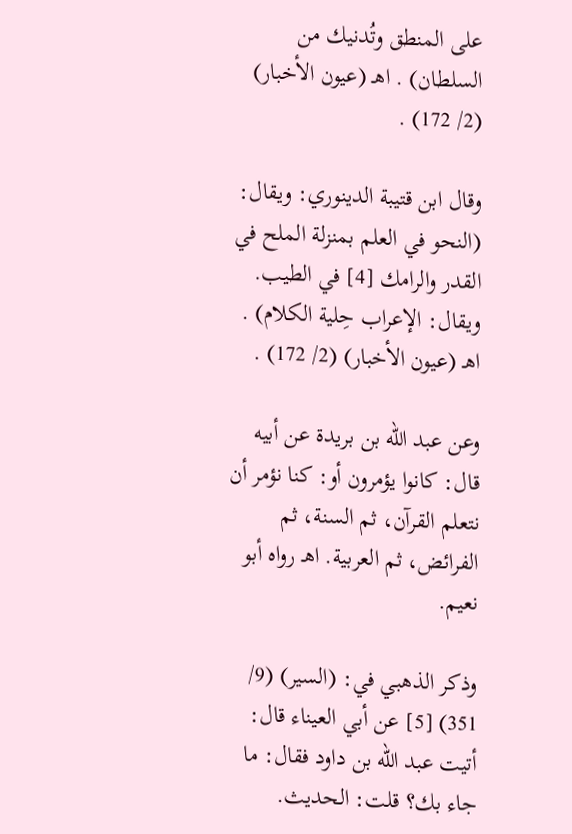على المنطق وتُدنيك من السلطان) . اهـ (عيون الأخبار) (2/ 172) .

وقال ابن قتيبة الدينوري: ويقال: (النحو في العلم بمنزلة الملح في القدر والرامك [4] في الطيب. ويقال: الإعراب حِلية الكلام) . اهـ (عيون الأخبار) (2/ 172) .

وعن عبد الله بن بريدة عن أبيه قال: كانوا يؤمرون أو: كنا نؤمر أن نتعلم القرآن، ثم السنة، ثم الفرائض، ثم العربية. اهـ رواه أبو نعيم.

وذكر الذهبي في: (السير) (9/ 351) [5] عن أبي العيناء قال: أتيت عبد الله بن داود فقال: ما جاء بك؟ قلت: الحديث.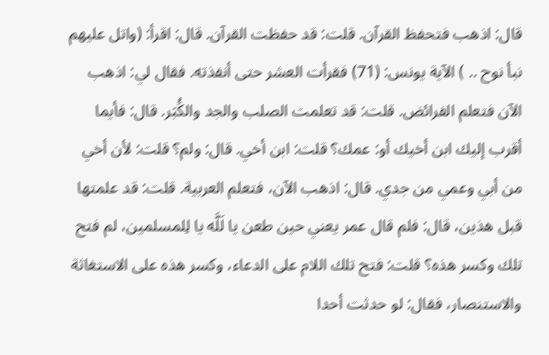قال: اذهب فتحفظ القرآن. قلت: قد حفظت القرآن. قال: اقرأ: (واتل عليهم نبأ نوح .. ) الآية يونس: (71) فقرأت العشر حتى أنفذته. فقال لي: اذهب الآن فتعلم الفرائض. قلت: قد تعلمت الصلب والجد والكَُبَر. قال: فأيما أقرب إليك ابن أخيك أو: عمك؟ قلت: ابن أخي. قال: ولم؟ قلت: لأن أخي من أبي وعمي من جدي. قال: اذهب الآن، فتعلم العربية. قلت: قد علمتها قبل هذين، قال: فلم قال عمر يعني حين طعن يا لَلَّه يا لِلمسلمين، لم فتح تلك وكسر هذه؟ قلت: فتح تلك اللام على الدعاء، وكسر هذه على الاستغاثة والاستنصار، فقال: لو حدثت أحدا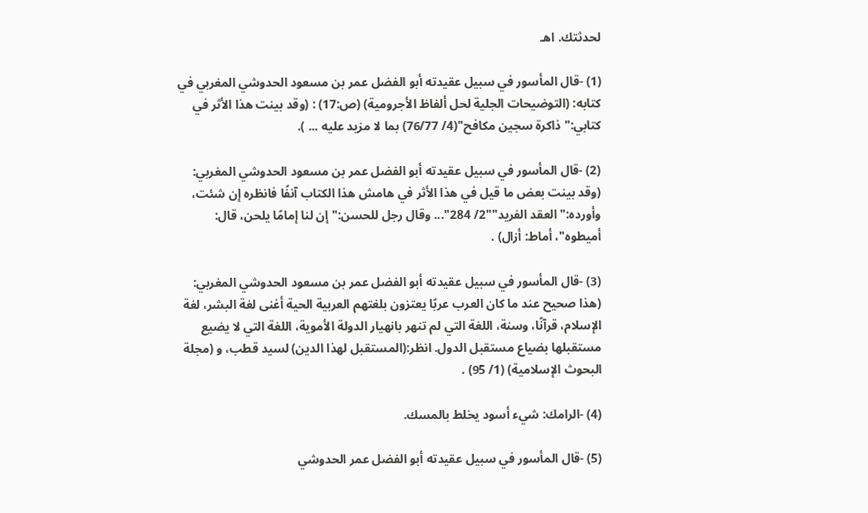لحدثتك. اهـ

(1) -قال المأسور في سبيل عقيدته أبو الفضل عمر بن مسعود الحدوشي المغربي في كتابه: (التوضيحات الجلية لحل ألفاظ الأجرومية) (ص:17) : (وقد بينت هذا الأثر في كتابي:"ذاكرة سجين مكافح"(4/ 76/77) بما لا مزيد عليه ... ).

(2) -قال المأسور في سبيل عقيدته أبو الفضل عمر بن مسعود الحدوشي المغربي: (وقد بينت بعض ما قيل في هذا الأثر في هامش هذا الكتاب آنفًا فانظره إن شئت، وأورده:"العقد الفريد""2/ 284"... وقال رجل للحسن:"إن لنا إمامًا يلحن، قال: أميطوه"، أماط: أزال) .

(3) -قال المأسور في سبيل عقيدته أبو الفضل عمر بن مسعود الحدوشي المغربي: (هذا صحيح عند ما كان العرب عربًا يعتزون بلغتهم العربية الحية أغنى لغة البشر، لغة الإسلام، قرآنًا، وسنة، اللغة التي لم تنهر بانهيار الدولة الأموية، اللغة التي لا يضيع مستقبلها بضياع مستقبل الدول. انظر:(المستقبل لهذا الدين) لسيد قطب، و (مجلة البحوث الإسلامية) (1/ 95) .

(4) -الرامك: شيء أسود يخلط بالمسك.

(5) -قال المأسور في سبيل عقيدته أبو الفضل عمر الحدوشي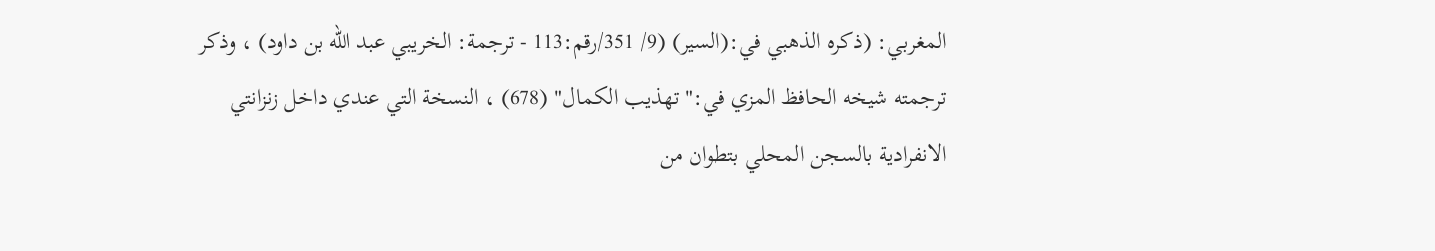المغربي: (ذكره الذهبي في:(السير) (9/ 351/رقم:113 - ترجمة: الخريبي عبد الله بن داود) ، وذكر ترجمته شيخه الحافظ المزي في:"تهذيب الكمال" (678) ، النسخة التي عندي داخل زنزانتي الانفرادية بالسجن المحلي بتطوان من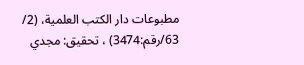مطبوعات دار الكتب العلمية، (2/ 63/رقم:3474) ، تحقيق: مجدي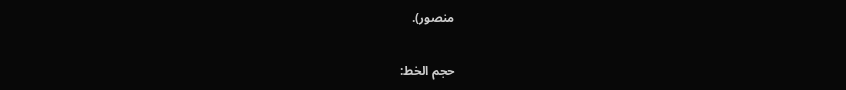منصور).

حجم الخط: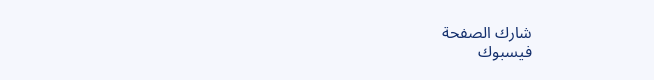شارك الصفحة
فيسبوك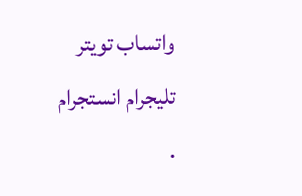واتساب تويتر تليجرام انستجرام
.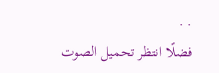. .
فضلًا انتظر تحميل الصوت